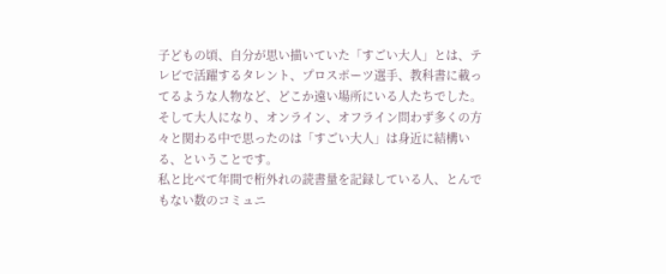子どもの頃、自分が思い描いていた「すごい大人」とは、テレビで活躍するタレント、プロスポーツ選手、教科書に載ってるような人物など、どこか遠い場所にいる人たちでした。そして大人になり、オンライン、オフライン問わず多くの方々と関わる中で思ったのは「すごい大人」は身近に結構いる、ということです。
私と比べて年間で桁外れの読書量を記録している人、とんでもない数のコミュニ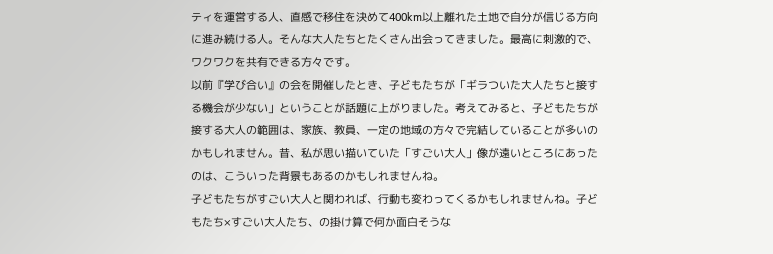ティを運営する人、直感で移住を決めて400km以上離れた土地で自分が信じる方向に進み続ける人。そんな大人たちとたくさん出会ってきました。最高に刺激的で、ワクワクを共有できる方々です。
以前『学び合い』の会を開催したとき、子どもたちが「ギラついた大人たちと接する機会が少ない」ということが話題に上がりました。考えてみると、子どもたちが接する大人の範囲は、家族、教員、一定の地域の方々で完結していることが多いのかもしれません。昔、私が思い描いていた「すごい大人」像が遠いところにあったのは、こういった背景もあるのかもしれませんね。
子どもたちがすごい大人と関われば、行動も変わってくるかもしれませんね。子どもたち×すごい大人たち、の掛け算で何か面白そうな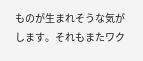ものが生まれそうな気がします。それもまたワク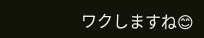ワクしますね😊